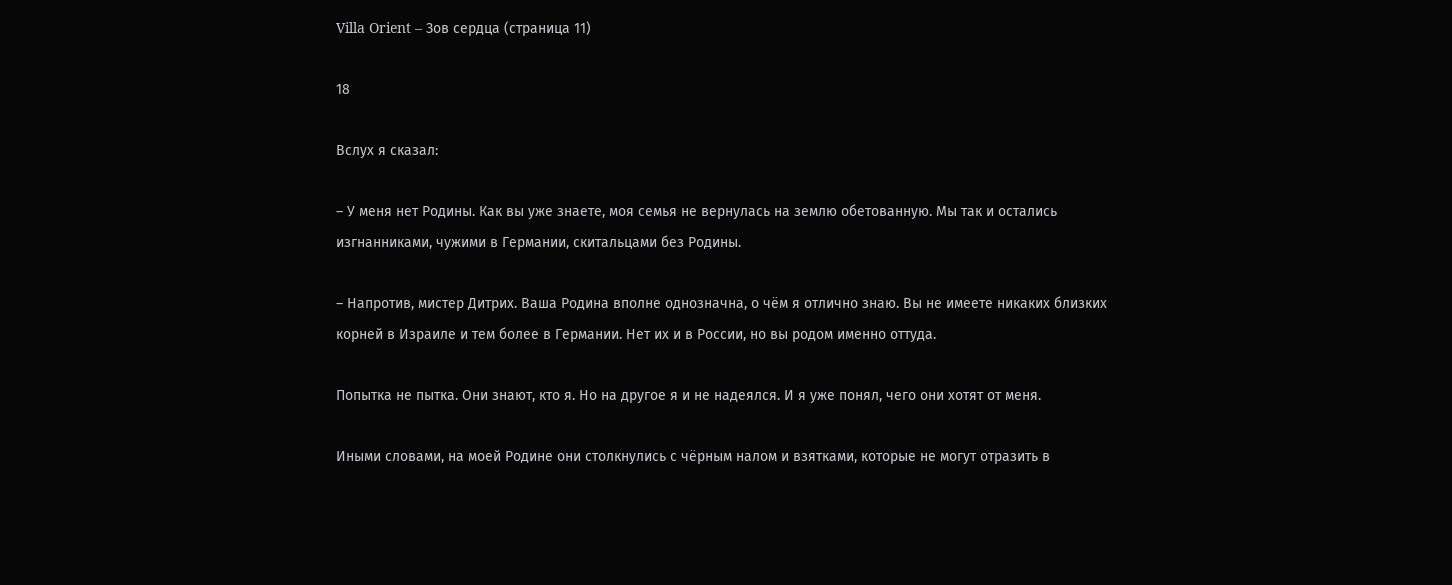Villa Orient – Зов сердца (страница 11)

18

Вслух я сказал:

– У меня нет Родины. Как вы уже знаете, моя семья не вернулась на землю обетованную. Мы так и остались изгнанниками, чужими в Германии, скитальцами без Родины.

– Напротив, мистер Дитрих. Ваша Родина вполне однозначна, о чём я отлично знаю. Вы не имеете никаких близких корней в Израиле и тем более в Германии. Нет их и в России, но вы родом именно оттуда.

Попытка не пытка. Они знают, кто я. Но на другое я и не надеялся. И я уже понял, чего они хотят от меня.

Иными словами, на моей Родине они столкнулись с чёрным налом и взятками, которые не могут отразить в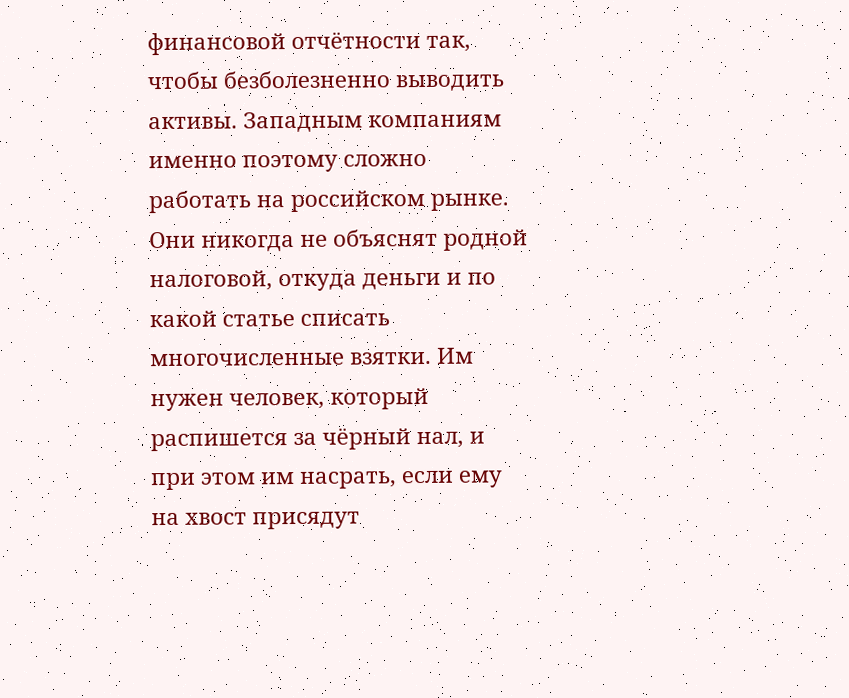финансовой отчётности так, чтобы безболезненно выводить активы. Западным компаниям именно поэтому сложно работать на российском рынке. Они никогда не объяснят родной налоговой, откуда деньги и по какой статье списать многочисленные взятки. Им нужен человек, который распишется за чёрный нал, и при этом им насрать, если ему на хвост присядут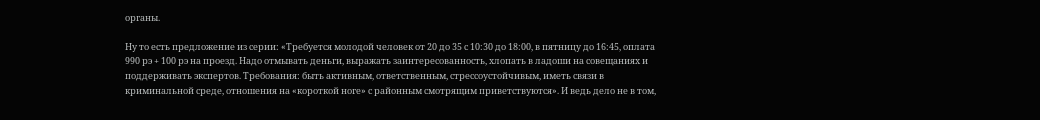органы.

Ну то есть предложение из серии: «Требуется молодой человек от 20 до 35 с 10:30 до 18:00, в пятницу до 16:45, оплата 990 рэ + 100 рэ на проезд. Надо отмывать деньги, выражать заинтересованность, хлопать в ладоши на совещаниях и поддерживать экспертов. Требования: быть активным, ответственным, стрессоустойчивым, иметь связи в криминальной среде, отношения на «короткой ноге» с районным смотрящим приветствуются». И ведь дело не в том,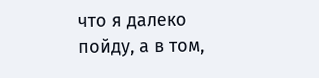что я далеко пойду, а в том,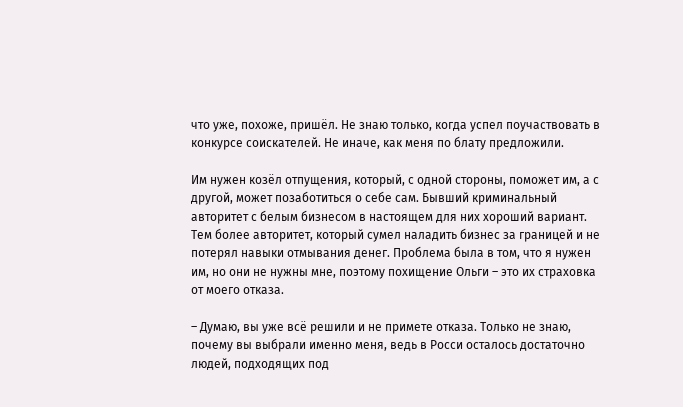что уже, похоже, пришёл. Не знаю только, когда успел поучаствовать в конкурсе соискателей. Не иначе, как меня по блату предложили.

Им нужен козёл отпущения, который, с одной стороны, поможет им, а с другой, может позаботиться о себе сам. Бывший криминальный авторитет с белым бизнесом в настоящем для них хороший вариант. Тем более авторитет, который сумел наладить бизнес за границей и не потерял навыки отмывания денег. Проблема была в том, что я нужен им, но они не нужны мне, поэтому похищение Ольги – это их страховка от моего отказа.

– Думаю, вы уже всё решили и не примете отказа. Только не знаю, почему вы выбрали именно меня, ведь в Росси осталось достаточно людей, подходящих под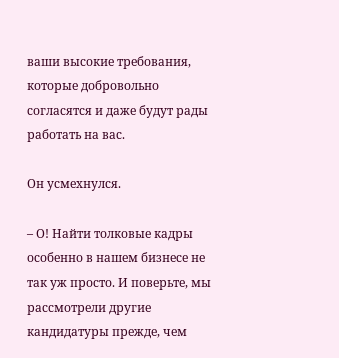ваши высокие требования, которые добровольно согласятся и даже будут рады работать на вас.

Он усмехнулся.

– О! Найти толковые кадры особенно в нашем бизнесе не так уж просто. И поверьте, мы рассмотрели другие кандидатуры прежде, чем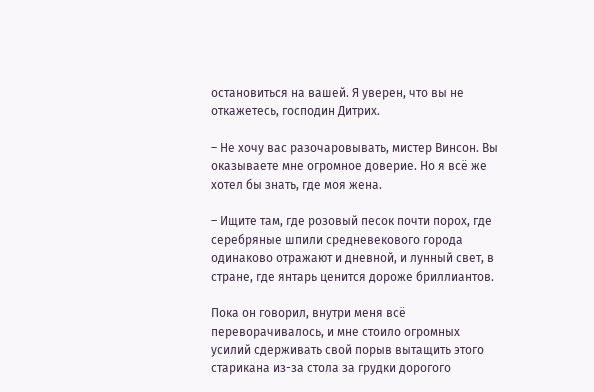остановиться на вашей. Я уверен, что вы не откажетесь, господин Дитрих.

– Не хочу вас разочаровывать, мистер Винсон. Вы оказываете мне огромное доверие. Но я всё же хотел бы знать, где моя жена.

– Ищите там, где розовый песок почти порох, где серебряные шпили средневекового города одинаково отражают и дневной, и лунный свет, в стране, где янтарь ценится дороже бриллиантов.

Пока он говорил, внутри меня всё переворачивалось, и мне стоило огромных усилий сдерживать свой порыв вытащить этого старикана из-за стола за грудки дорогого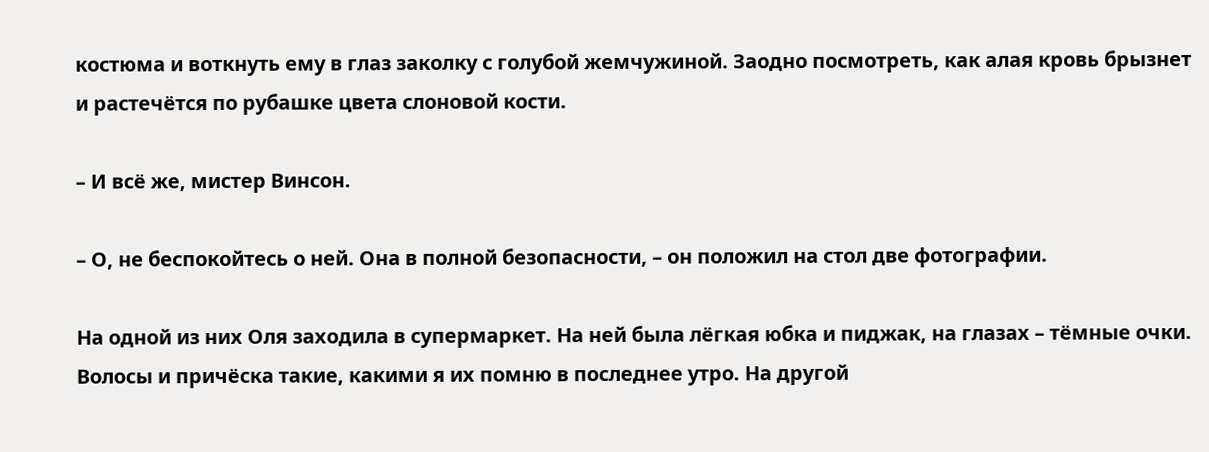костюма и воткнуть ему в глаз заколку с голубой жемчужиной. Заодно посмотреть, как алая кровь брызнет и растечётся по рубашке цвета слоновой кости.

– И всё же, мистер Винсон.

– О, не беспокойтесь о ней. Она в полной безопасности, – он положил на стол две фотографии.

На одной из них Оля заходила в супермаркет. На ней была лёгкая юбка и пиджак, на глазах – тёмные очки. Волосы и причёска такие, какими я их помню в последнее утро. На другой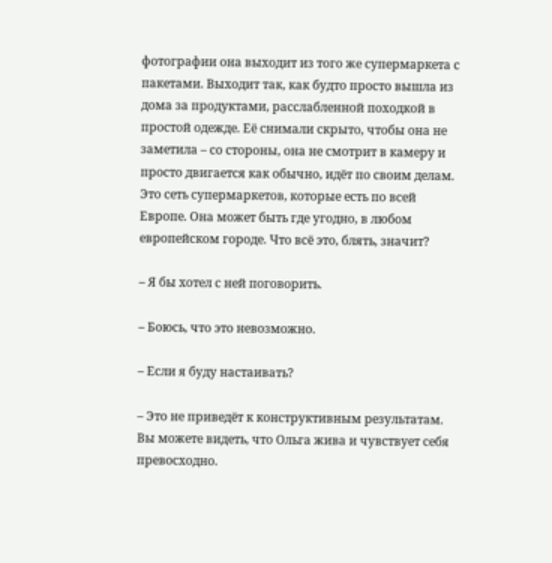фотографии она выходит из того же супермаркета с пакетами. Выходит так, как будто просто вышла из дома за продуктами, расслабленной походкой в простой одежде. Её снимали скрыто, чтобы она не заметила – со стороны, она не смотрит в камеру и просто двигается как обычно, идёт по своим делам. Это сеть супермаркетов, которые есть по всей Европе. Она может быть где угодно, в любом европейском городе. Что всё это, блять, значит?

– Я бы хотел с ней поговорить.

– Боюсь, что это невозможно.

– Если я буду настаивать?

– Это не приведёт к конструктивным результатам. Вы можете видеть, что Ольга жива и чувствует себя превосходно.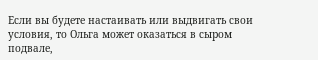Если вы будете настаивать или выдвигать свои условия, то Ольга может оказаться в сыром подвале,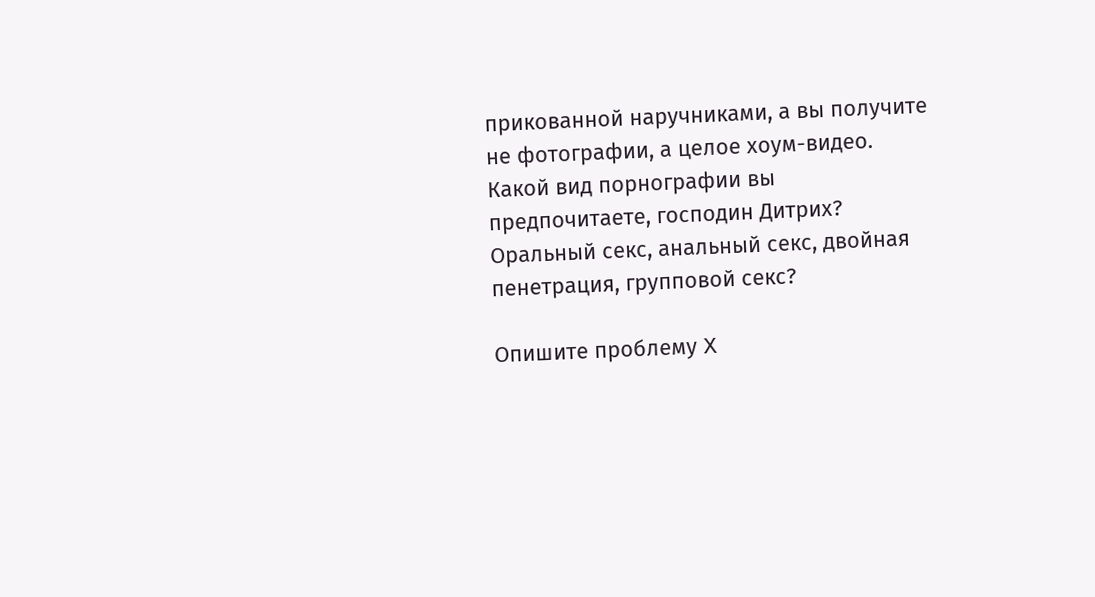прикованной наручниками, а вы получите не фотографии, а целое хоум-видео. Какой вид порнографии вы предпочитаете, господин Дитрих? Оральный секс, анальный секс, двойная пенетрация, групповой секс?

Опишите проблему X